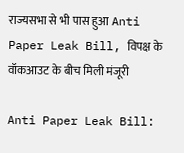राज्यसभा से भी पास हुआ Anti Paper Leak Bill, विपक्ष के वॉकआउट के बीच मिली मंजूरी

Anti Paper Leak Bill: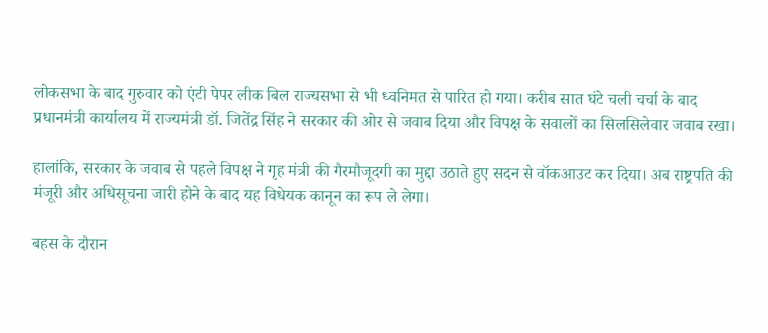लोकसभा के बाद गुरुवार को एंटी पेपर लीक बिल राज्यसभा से भी ध्वनिमत से पारित हो गया। करीब सात घंटे चली चर्चा के बाद प्रधानमंत्री कार्यालय में राज्यमंत्री डॉ. जितेंद्र सिंह ने सरकार की ओर से जवाब दिया और विपक्ष के सवालों का सिलसिलेवार जवाब रखा।

हालांकि, सरकार के जवाब से पहले विपक्ष ने गृह मंत्री की गैरमौजूदगी का मुद्दा उठाते हुए सदन से वॉकआउट कर दिया। अब राष्ट्रपति की मंजूरी और अधिसूचना जारी होने के बाद यह विधेयक कानून का रूप ले लेगा।

बहस के दौरान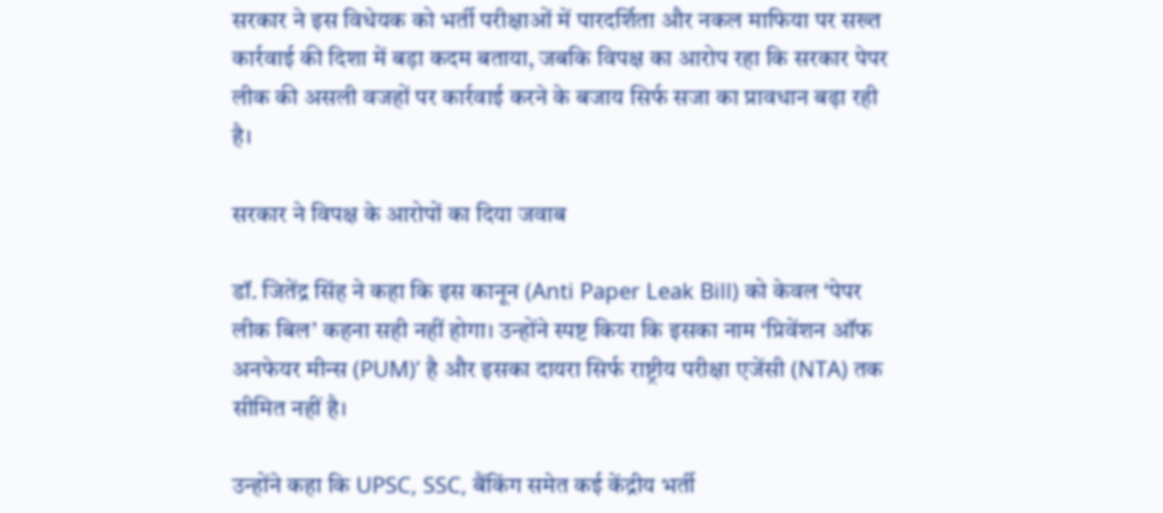सरकार ने इस विधेयक को भर्ती परीक्षाओं में पारदर्शिता और नकल माफिया पर सख्त कार्रवाई की दिशा में बड़ा कदम बताया, जबकि विपक्ष का आरोप रहा कि सरकार पेपर लीक की असली वजहों पर कार्रवाई करने के बजाय सिर्फ सजा का प्रावधान बढ़ा रही है।

सरकार ने विपक्ष के आरोपों का दिया जवाब

डॉ. जितेंद्र सिंह ने कहा कि इस कानून (Anti Paper Leak Bill) को केवल ‘पेपर लीक बिल’ कहना सही नहीं होगा। उन्होंने स्पष्ट किया कि इसका नाम ‘प्रिवेंशन ऑफ अनफेयर मीन्स (PUM)’ है और इसका दायरा सिर्फ राष्ट्रीय परीक्षा एजेंसी (NTA) तक सीमित नहीं है।

उन्होंने कहा कि UPSC, SSC, बैंकिंग समेत कई केंद्रीय भर्ती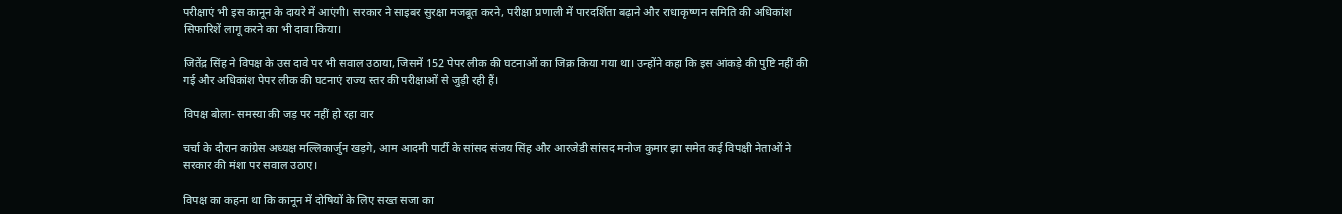परीक्षाएं भी इस कानून के दायरे में आएंगी। सरकार ने साइबर सुरक्षा मजबूत करने, परीक्षा प्रणाली में पारदर्शिता बढ़ाने और राधाकृष्णन समिति की अधिकांश सिफारिशें लागू करने का भी दावा किया।

जितेंद्र सिंह ने विपक्ष के उस दावे पर भी सवाल उठाया, जिसमें 152 पेपर लीक की घटनाओं का जिक्र किया गया था। उन्होंने कहा कि इस आंकड़े की पुष्टि नहीं की गई और अधिकांश पेपर लीक की घटनाएं राज्य स्तर की परीक्षाओं से जुड़ी रही हैं।

विपक्ष बोला- समस्या की जड़ पर नहीं हो रहा वार

चर्चा के दौरान कांग्रेस अध्यक्ष मल्लिकार्जुन खड़गे, आम आदमी पार्टी के सांसद संजय सिंह और आरजेडी सांसद मनोज कुमार झा समेत कई विपक्षी नेताओं ने सरकार की मंशा पर सवाल उठाए।

विपक्ष का कहना था कि कानून में दोषियों के लिए सख्त सजा का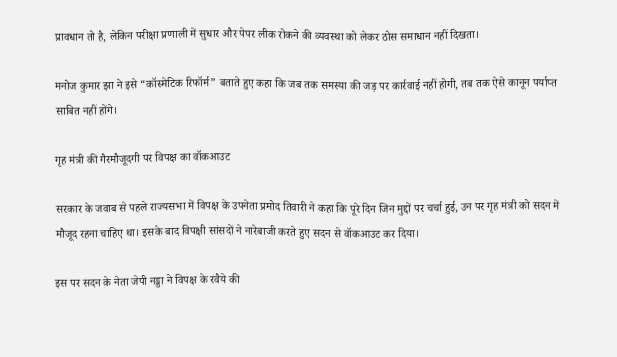प्रावधान तो है, लेकिन परीक्षा प्रणाली में सुधार और पेपर लीक रोकने की व्यवस्था को लेकर ठोस समाधान नहीं दिखता।

मनोज कुमार झा ने इसे “कॉस्मेटिक रिफॉर्म” बताते हुए कहा कि जब तक समस्या की जड़ पर कार्रवाई नहीं होगी, तब तक ऐसे कानून पर्याप्त साबित नहीं होंगे।

गृह मंत्री की गैरमौजूदगी पर विपक्ष का वॉकआउट

सरकार के जवाब से पहले राज्यसभा में विपक्ष के उपनेता प्रमोद तिवारी ने कहा कि पूरे दिन जिन मुद्दों पर चर्चा हुई, उन पर गृह मंत्री को सदन में मौजूद रहना चाहिए था। इसके बाद विपक्षी सांसदों ने नारेबाजी करते हुए सदन से वॉकआउट कर दिया।

इस पर सदन के नेता जेपी नड्डा ने विपक्ष के रवैये की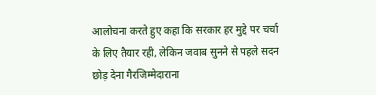आलोचना करते हुए कहा कि सरकार हर मुद्दे पर चर्चा के लिए तैयार रही, लेकिन जवाब सुनने से पहले सदन छोड़ देना गैरजिम्मेदाराना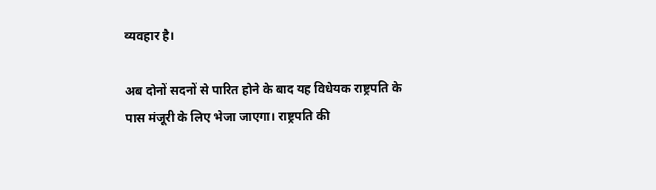व्यवहार है।

अब दोनों सदनों से पारित होने के बाद यह विधेयक राष्ट्रपति के पास मंजूरी के लिए भेजा जाएगा। राष्ट्रपति की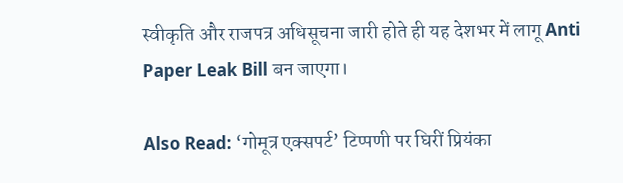स्वीकृति और राजपत्र अधिसूचना जारी होते ही यह देशभर में लागू Anti Paper Leak Bill बन जाएगा।

Also Read: ‘गोमूत्र एक्सपर्ट’ टिप्पणी पर घिरीं प्रियंका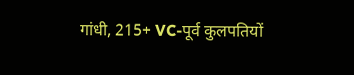गांधी, 215+ VC-पूर्व कुलपतियों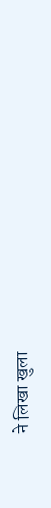ने लिखा खुला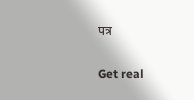पत्र

Get real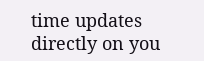time updates directly on you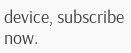device, subscribe now.